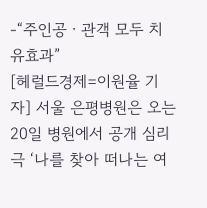-“주인공ㆍ관객 모두 치유효과”
[헤럴드경제=이원율 기자] 서울 은평병원은 오는 20일 병원에서 공개 심리극 ‘나를 찾아 떠나는 여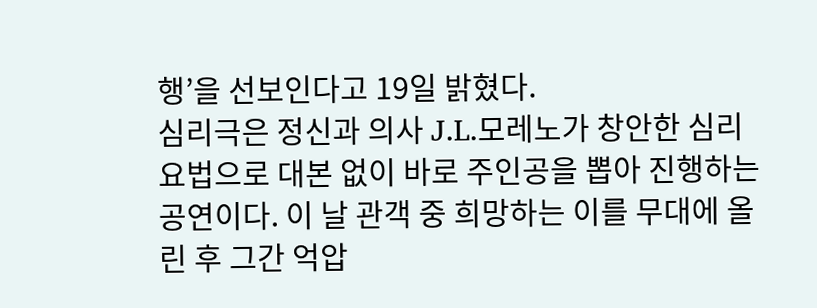행’을 선보인다고 19일 밝혔다.
심리극은 정신과 의사 J.L.모레노가 창안한 심리요법으로 대본 없이 바로 주인공을 뽑아 진행하는 공연이다. 이 날 관객 중 희망하는 이를 무대에 올린 후 그간 억압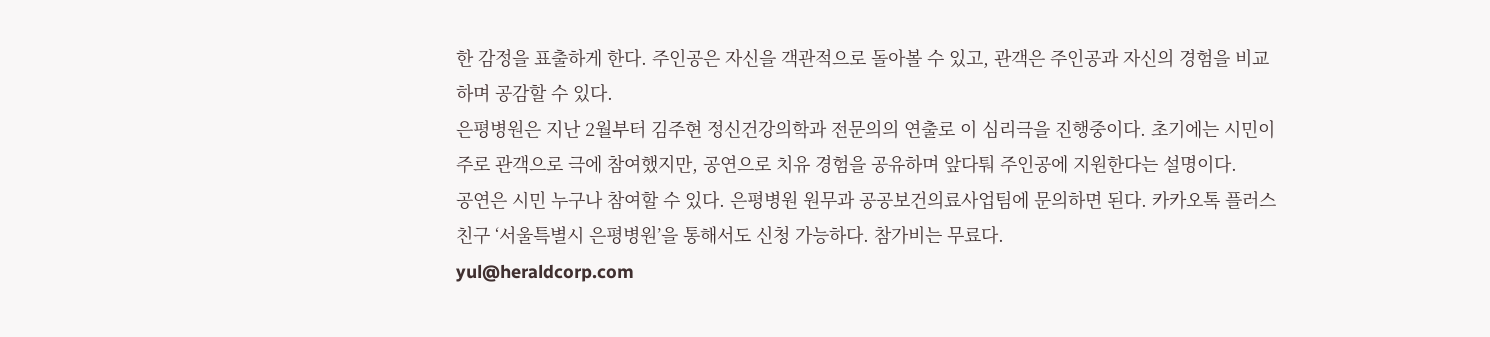한 감정을 표출하게 한다. 주인공은 자신을 객관적으로 돌아볼 수 있고, 관객은 주인공과 자신의 경험을 비교하며 공감할 수 있다.
은평병원은 지난 2월부터 김주현 정신건강의학과 전문의의 연출로 이 심리극을 진행중이다. 초기에는 시민이 주로 관객으로 극에 참여했지만, 공연으로 치유 경험을 공유하며 앞다퉈 주인공에 지원한다는 설명이다.
공연은 시민 누구나 참여할 수 있다. 은평병원 원무과 공공보건의료사업팀에 문의하면 된다. 카카오톡 플러스 친구 ‘서울특별시 은평병원’을 통해서도 신청 가능하다. 참가비는 무료다.
yul@heraldcorp.com